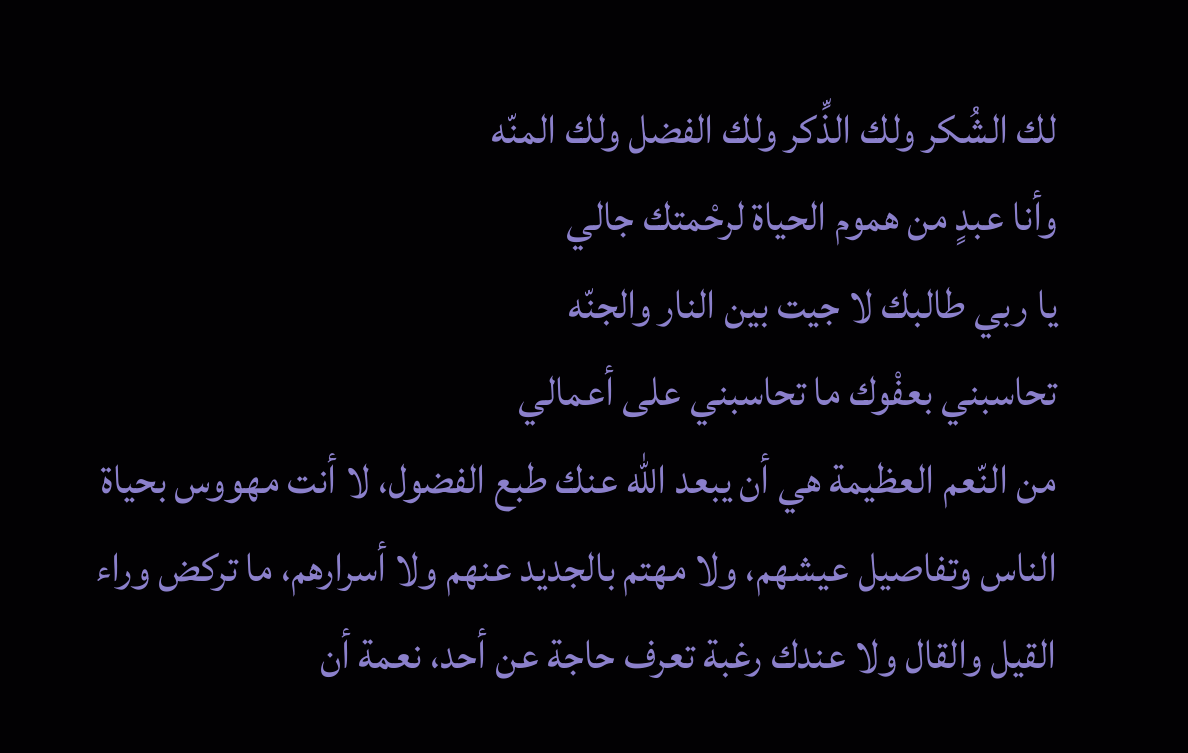لك الشُكر ولك الذِّكر ولك الفضل ولك المنّه
وأنا عبدٍ من هموم الحياة لرحْمتك جالي
يا ربي طالبك لا جيت بين النار والجنّه
تحاسبني بعفْوك ما تحاسبني على أعمالي
من النّعم العظيمة هي أن يبعد الله عنك طبع الفضول، لا أنت مهووس بحياة الناس وتفاصيل عيشهم، ولا مهتم بالجديد عنهم ولا أسرارهم، ما تركض وراء القيل والقال ولا عندك رغبة تعرف حاجة عن أحد، نعمة أن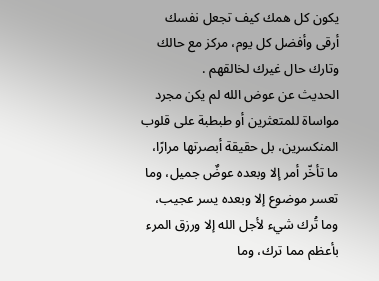يكون كل همك كيف تجعل نفسك أرقى وأفضل كل يوم، مركز مع حالك وتارك حال غيرك لخالقهم .
الحديث عن عوض الله لم يكن مجرد مواساة للمتعثرين أو طبطبة على قلوب المنكسرين، بل حقيقة أبصرتها مرارًا، ما تأخّر أمر إلا وبعده عوضٌ جميل، وما تعسر موضوع إلا وبعده يسر عجيب، وما تُرك شيء لأجل الله إلا ورزق المرء بأعظم مما ترك، وما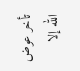تأخر عوض الله إلا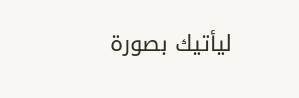ليأتيك بصورة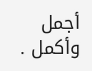أجمل وأكمل .